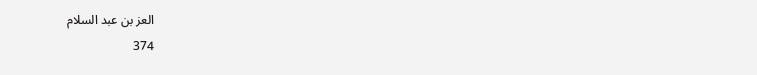العز بن عبد السلام
374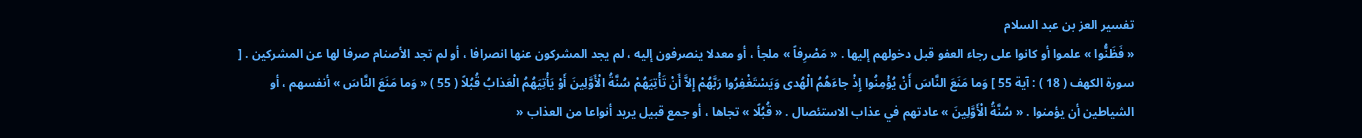تفسير العز بن عبد السلام
« فَظَنُّوا » علموا أو كانوا على رجاء العفو قبل دخولهم إليها . « مَصْرِفاً » ملجأ ، أو معدلا ينصرفون إليه ، لم يجد المشركون عنها انصرافا ، أو لم تجد الأصنام صرفا لها عن المشركين . [ سورة الكهف ( 18 ) : آية 55 ] وَما مَنَعَ النَّاسَ أَنْ يُؤْمِنُوا إِذْ جاءَهُمُ الْهُدى وَيَسْتَغْفِرُوا رَبَّهُمْ إِلاَّ أَنْ تَأْتِيَهُمْ سُنَّةُ الْأَوَّلِينَ أَوْ يَأْتِيَهُمُ الْعَذابُ قُبُلاً ( 55 ) « وَما مَنَعَ النَّاسَ » أنفسهم ، أو الشياطين أن يؤمنوا . « سُنَّةُ الْأَوَّلِينَ » عادتهم في عذاب الاستئصال . « قُبُلًا » تجاها ، أو جمع قبيل يريد أنواعا من العذاب «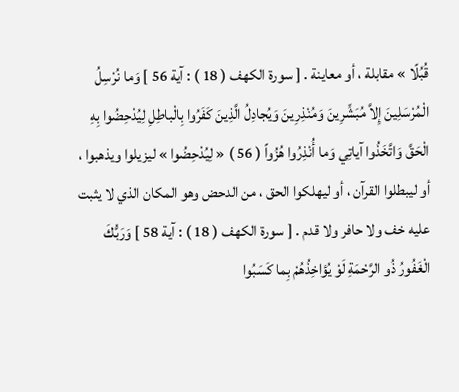قُبُلًا » مقابلة ، أو معاينة . [ سورة الكهف ( 18 ) : آية 56 ] وَما نُرْسِلُ الْمُرْسَلِينَ إِلاَّ مُبَشِّرِينَ وَمُنْذِرِينَ وَيُجادِلُ الَّذِينَ كَفَرُوا بِالْباطِلِ لِيُدْحِضُوا بِهِ الْحَقَّ وَاتَّخَذُوا آياتِي وَما أُنْذِرُوا هُزُواً ( 56 ) « لِيُدْحِضُوا » ليزيلوا ويذهبوا ، أو ليبطلوا القرآن ، أو ليهلكوا الحق ، من الدحض وهو المكان الذي لا يثبت عليه خف ولا حافر ولا قدم . [ سورة الكهف ( 18 ) : آية 58 ] وَرَبُّكَ الْغَفُورُ ذُو الرَّحْمَةِ لَوْ يُؤاخِذُهُمْ بِما كَسَبُوا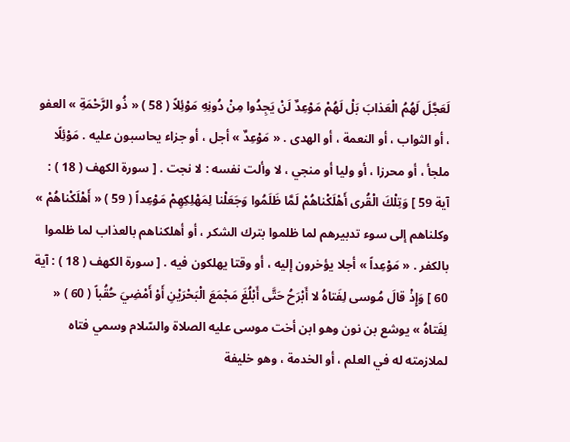لَعَجَّلَ لَهُمُ الْعَذابَ بَلْ لَهُمْ مَوْعِدٌ لَنْ يَجِدُوا مِنْ دُونِهِ مَوْئِلاً ( 58 ) « ذُو الرَّحْمَةِ » العفو ، أو الثواب ، أو النعمة ، أو الهدى . « مَوْعِدٌ » أجل ، أو جزاء يحاسبون عليه . مَوْئِلًا ملجأ ، أو محرزا ، أو وليا أو منجي ، لا وألت نفسه : لا نجت . [ سورة الكهف ( 18 ) : آية 59 ] وَتِلْكَ الْقُرى أَهْلَكْناهُمْ لَمَّا ظَلَمُوا وَجَعَلْنا لِمَهْلِكِهِمْ مَوْعِداً ( 59 ) « أَهْلَكْناهُمْ » وكلناهم إلى سوء تدبيرهم لما ظلموا بترك الشكر ، أو أهلكناهم بالعذاب لما ظلموا بالكفر . « مَوْعِداً » أجلا يؤخرون إليه ، أو وقتا يهلكون فيه . [ سورة الكهف ( 18 ) : آية 60 ] وَإِذْ قالَ مُوسى لِفَتاهُ لا أَبْرَحُ حَتَّى أَبْلُغَ مَجْمَعَ الْبَحْرَيْنِ أَوْ أَمْضِيَ حُقُباً ( 60 ) « لِفَتاهُ » يوشع بن نون وهو ابن أخت موسى عليه الصلاة والسّلام وسمي فتاه لملازمته له في العلم ، أو الخدمة ، وهو خليفة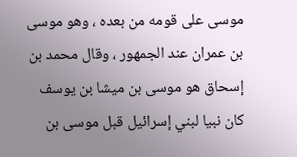موسى على قومه من بعده ، وهو موسى بن عمران عند الجمهور ، وقال محمد بن إسحاق هو موسى بن ميشا بن يوسف كان نبيا لبني إسرائيل قبل موسى بن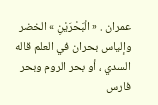عمران . « الْبَحْرَيْنِ » الخضر وإلياس بحران في العلم قاله السدي ، أو بحر الروم وبحر فارس